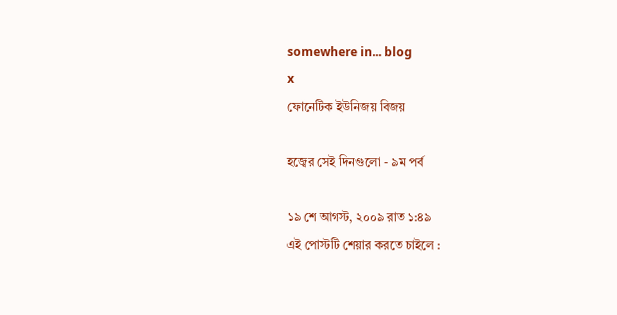somewhere in... blog
x
ফোনেটিক ইউনিজয় বিজয়

হজ্বের সেই দিনগুলো - ৯ম পর্ব

১৯ শে আগস্ট, ২০০৯ রাত ১:৪৯
এই পোস্টটি শেয়ার করতে চাইলে :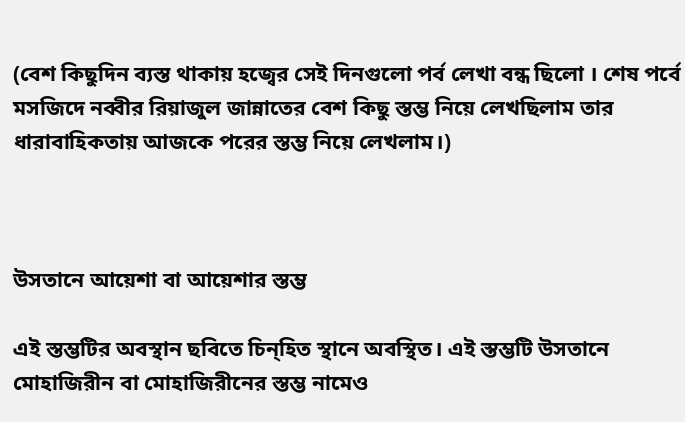(বেশ কিছুদিন ব্যস্ত থাকায় হজ্বের সেই দিনগুলো পর্ব লেখা বন্ধ ছিলো । শেষ পর্বে মসজিদে নব্বীর রিয়াজুল জান্নাতের বেশ কিছু স্তম্ভ নিয়ে লেখছিলাম তার ধারাবাহিকতায় আজকে পরের স্তম্ভ নিয়ে লেখলাম।)



উসতানে আয়েশা বা আয়েশার স্তম্ভ

এই স্তম্ভটির অবস্থান ছবিতে চিন্হিত স্থানে অবস্থিত। এই স্তম্ভটি উসতানে মোহাজিরীন বা মোহাজিরীনের স্তম্ভ নামেও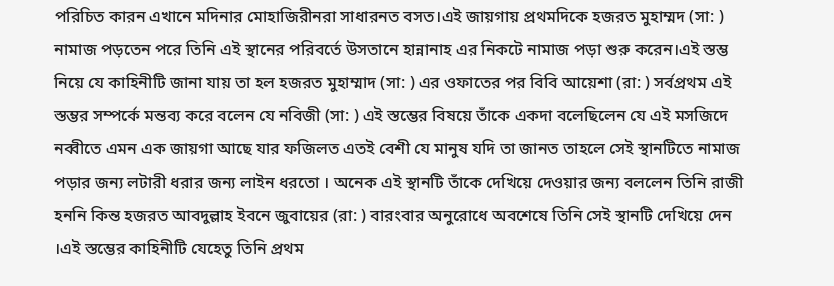পরিচিত কারন এখানে মদিনার মোহাজিরীনরা সাধারনত বসত।এই জায়গায় প্রথমদিকে হজরত মুহাম্মদ (সা: ) নামাজ পড়তেন পরে তিনি এই স্থানের পরিবর্তে উসতানে হান্নানাহ এর নিকটে নামাজ পড়া শুরু করেন।এই স্তম্ভ নিয়ে যে কাহিনীটি জানা যায় তা হল হজরত মুহাম্মাদ (সা: ) এর ওফাতের পর বিবি আয়েশা (রা: ) সর্বপ্রথম এই স্তম্ভর সম্পর্কে মন্তব্য করে বলেন যে নবিজী (সা: ) এই স্তম্ভের বিষয়ে তাঁকে একদা বলেছিলেন যে এই মসজিদে নব্বীতে এমন এক জায়গা আছে যার ফজিলত এতই বেশী যে মানুষ যদি তা জানত তাহলে সেই স্থানটিতে নামাজ পড়ার জন্য লটারী ধরার জন্য লাইন ধরতো । অনেক এই স্থানটি তাঁকে দেখিয়ে দেওয়ার জন্য বললেন তিনি রাজী হননি কিন্ত হজরত আবদুল্লাহ ইবনে জুবায়ের (রা: ) বারংবার অনুরোধে অবশেষে তিনি সেই স্থানটি দেখিয়ে দেন ।এই স্তম্ভের কাহিনীটি যেহেতু তিনি প্রথম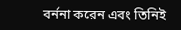বর্ননা করেন এবং তিনিই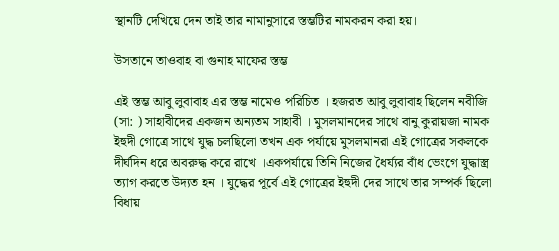স্থানটি দেখিয়ে দেন তাই তার নামানুসারে স্তম্ভটির নামকরন করা হয়।

উসতানে তাওবাহ বা গুনাহ মাফের স্তম্ভ

এই স্তম্ভ আবু লুবাবাহ এর স্তম্ভ নামেও পরিচিত । হজরত আবু লুবাবাহ ছিলেন নবীজি (সা: ) সাহাবীদের একজন অন্যতম সাহাবী । মুসলমানদের সাথে বানু কুরায়জা নামক ইহুদী গোত্রে সাথে যুদ্ধ চলছিলো তখন এক পর্যায়ে মুসলমানরা এই গোত্রের সকলকে দীর্ঘদিন ধরে অবরুদ্ধ করে রাখে ।একপর্যায়ে তিনি নিজের ধৈর্য্যর বাঁধ ভেংগে যুদ্ধাস্ত্র ত্যাগ করতে উদ্যত হন । যুদ্ধের পূর্বে এই গোত্রের ইহুদী দের সাথে তার সম্পর্ক ছিলো বিধায়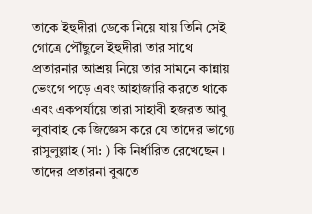তাকে ইহুদীরা ডেকে নিয়ে যায় তিনি সেই গোত্রে পৌঁছুলে ইহুদীরা তার সাথে প্রতারনার আশ্রয় নিয়ে তার সামনে কান্নায় ভেংগে পড়ে এবং আহাজারি করতে থাকে এবং একপর্যায়ে তারা সাহাবী হজরত আবু লুবাবাহ কে জিজ্ঞেস করে যে তাদের ভাগ্যে রাসুলুল্লাহ (সা: ) কি নির্ধারিত রেখেছেন । তাদের প্রতারনা বুঝতে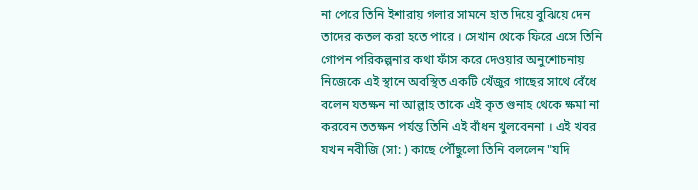না পেরে তিনি ইশারায় গলার সামনে হাত দিয়ে বুঝিয়ে দেন তাদের কতল করা হতে পারে । সেখান থেকে ফিরে এসে তিনি গোপন পরিকল্পনার কথা ফাঁস করে দেওয়ার অনুশোচনায় নিজেকে এই স্থানে অবস্থিত একটি খেঁজুর গাছের সাথে বেঁধে বলেন যতক্ষন না আল্লাহ তাকে এই কৃত গুনাহ থেকে ক্ষমা না করবেন ততক্ষন পর্যন্ত তিনি এই বাঁধন খুলবেননা । এই খবর যখন নবীজি (সা: ) কাছে পৌঁছুলো তিনি বললেন "যদি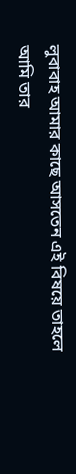লুবাবাহ আমার কাছে আসতেন এই বিষয়ে তাহলে আমি তার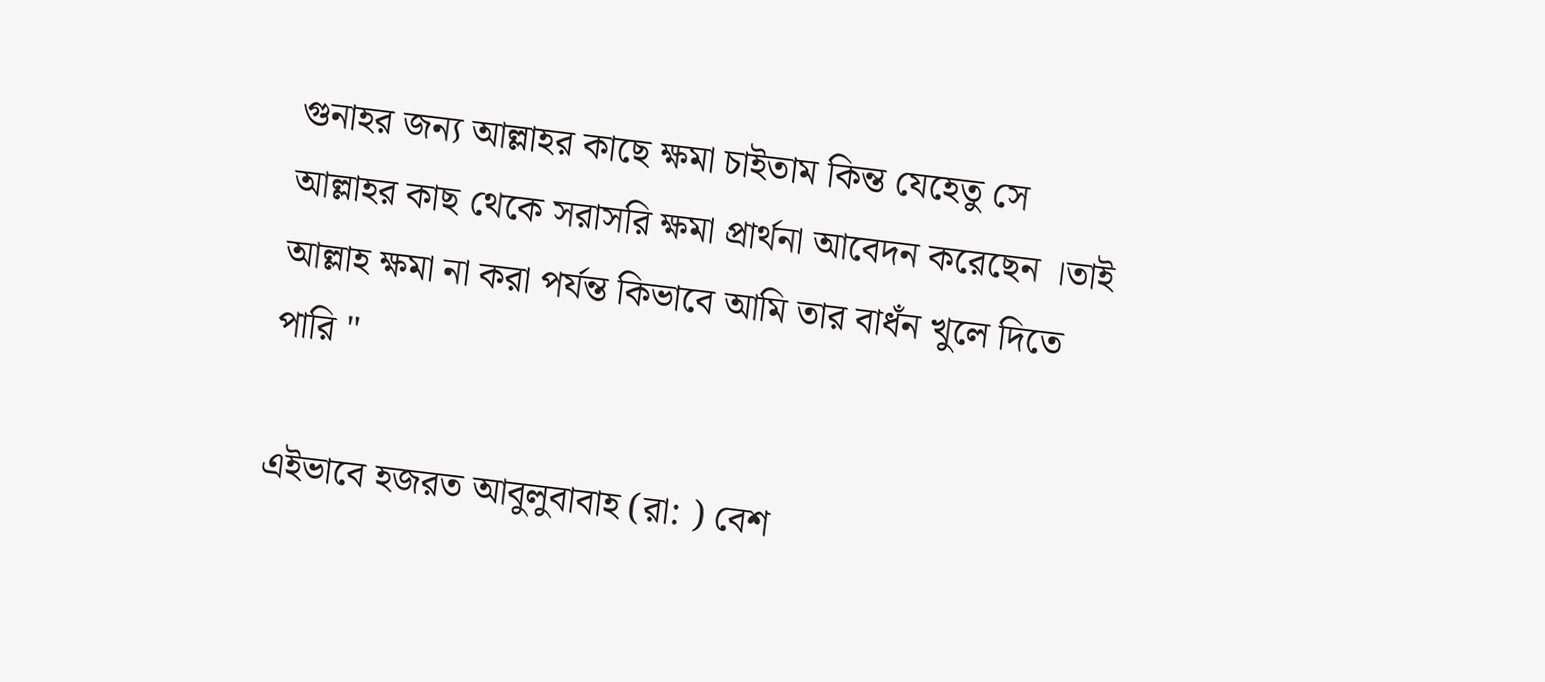গুনাহর জন্য আল্লাহর কাছে ক্ষমা চাইতাম কিন্ত যেহেতু সে আল্লাহর কাছ থেকে সরাসরি ক্ষমা প্রার্থনা আবেদন করেছেন ।তাই আল্লাহ ক্ষমা না করা পর্যন্ত কিভাবে আমি তার বাধঁন খুলে দিতে পারি "

এইভাবে হজরত আবুলুবাবাহ (রা: ) বেশ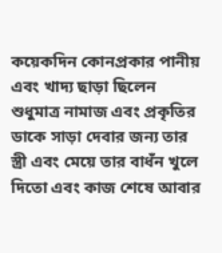কয়েকদিন কোনপ্রকার পানীয় এবং খাদ্য ছাড়া ছিলেন শুধুমাত্র নামাজ এবং প্রকৃতির ডাকে সাড়া দেবার জন্য তার স্ত্রী এবং মেয়ে তার বাধঁন খুলে দিতো এবং কাজ শেষে আবার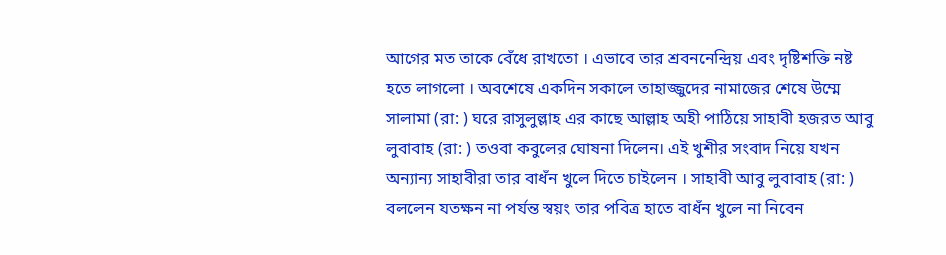আগের মত তাকে বেঁধে রাখতো । এভাবে তার শ্রবননেন্দ্রিয় এবং দৃষ্টিশক্তি নষ্ট হতে লাগলো । অবশেষে একদিন সকালে তাহাজ্জুদের নামাজের শেষে উম্মে সালামা (রা: ) ঘরে রাসুলুল্লাহ এর কাছে আল্লাহ অহী পাঠিয়ে সাহাবী হজরত আবু লুবাবাহ (রা: ) তওবা কবুলের ঘোষনা দিলেন। এই খুশীর সংবাদ নিয়ে যখন অন্যান্য সাহাবীরা তার বাধঁন খুলে দিতে চাইলেন । সাহাবী আবু লুবাবাহ (রা: ) বললেন যতক্ষন না পর্যন্ত স্বয়ং তার পবিত্র হাতে বাধঁন খুলে না নিবেন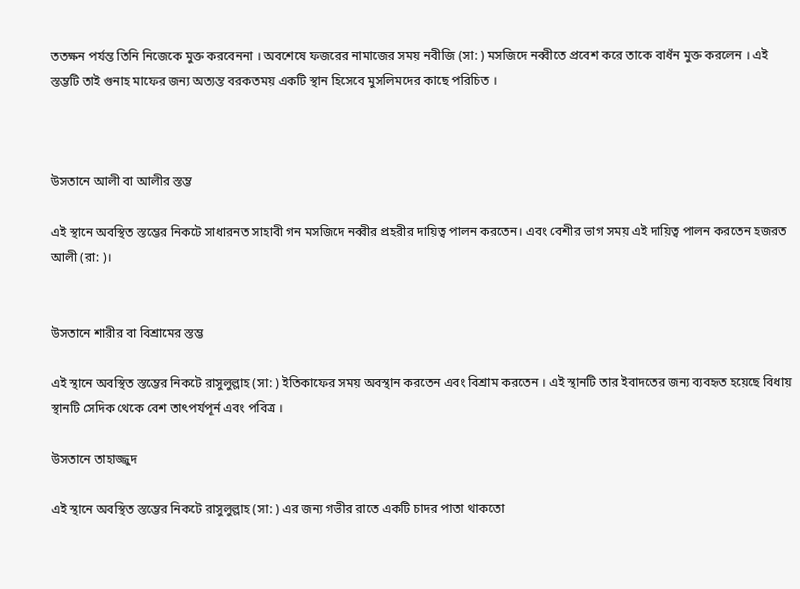ততক্ষন পর্যন্ত তিনি নিজেকে মুক্ত করবেননা । অবশেষে ফজরের নামাজের সময় নবীজি (সা: ) মসজিদে নব্বীতে প্রবেশ করে তাকে বাধঁন মুক্ত করলেন । এই স্তম্ভটি তাই গুনাহ মাফের জন্য অত্যন্ত বরকতময় একটি স্থান হিসেবে মুসলিমদের কাছে পরিচিত ।



উসতানে আলী বা আলীর স্তম্ভ

এই স্থানে অবস্থিত স্তম্ভের নিকটে সাধারনত সাহাবী গন মসজিদে নব্বীর প্রহরীর দায়িত্ব পালন করতেন। এবং বেশীর ভাগ সময় এই দায়িত্ব পালন করতেন হজরত আলী (রা: )।


উসতানে শারীর বা বিশ্রামের স্তম্ভ

এই স্থানে অবস্থিত স্তম্ভের নিকটে রাসুলুল্লাহ (সা: ) ইতিকাফের সময় অবস্থান করতেন এবং বিশ্রাম করতেন । এই স্থানটি তার ইবাদতের জন্য ব্যবহৃত হয়েছে বিধায় স্থানটি সেদিক থেকে বেশ তাৎপর্যপূর্ন এবং পবিত্র ।

উসতানে তাহাজ্জুদ

এই স্থানে অবস্থিত স্তম্ভের নিকটে রাসুলুল্লাহ (সা: ) এর জন্য গভীর রাতে একটি চাদর পাতা থাকতো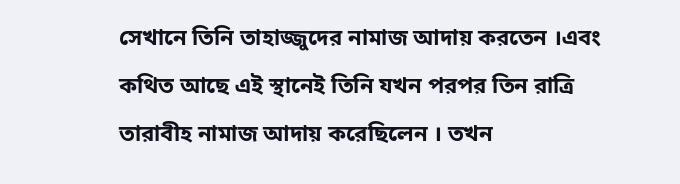সেখানে তিনি তাহাজ্জুদের নামাজ আদায় করতেন ।এবং কথিত আছে এই স্থানেই তিনি যখন পরপর তিন রাত্রি তারাবীহ নামাজ আদায় করেছিলেন । তখন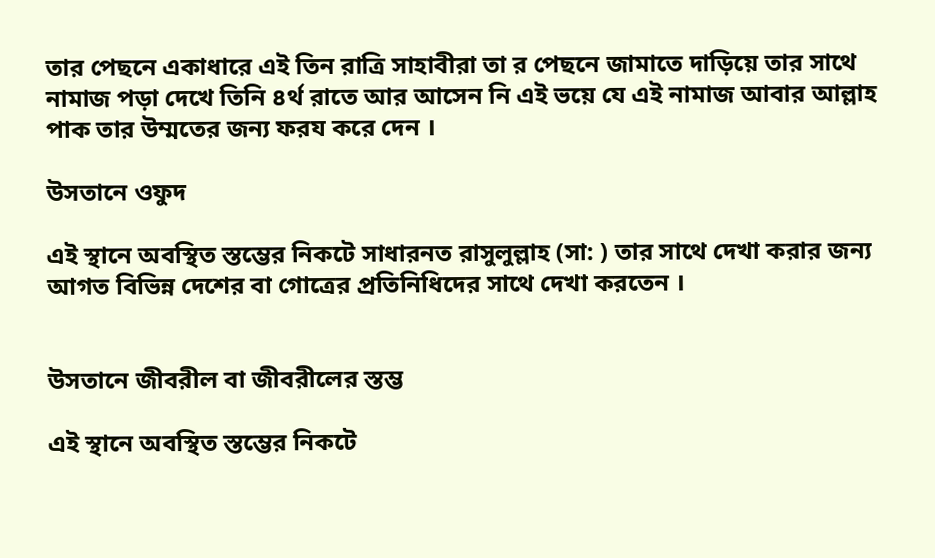তার পেছনে একাধারে এই তিন রাত্রি সাহাবীরা তা র পেছনে জামাতে দাড়িয়ে তার সাথে নামাজ পড়া দেখে তিনি ৪র্থ রাতে আর আসেন নি এই ভয়ে যে এই নামাজ আবার আল্লাহ পাক তার উম্মতের জন্য ফরয করে দেন ।

উসতানে ওফুদ

এই স্থানে অবস্থিত স্তম্ভের নিকটে সাধারনত রাসুলুল্লাহ (সা: ) তার সাথে দেখা করার জন্য আগত বিভিন্ন দেশের বা গোত্রের প্রতিনিধিদের সাথে দেখা করতেন ।


উসতানে জীবরীল বা জীবরীলের স্তম্ভ

এই স্থানে অবস্থিত স্তম্ভের নিকটে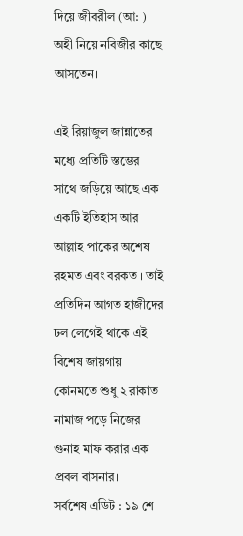দিয়ে জীবরীল (আ: ) অহী নিয়ে নবিজীর কাছে আসতেন।

এই রিয়াজুল জান্নাতের মধ্যে প্রতিটি স্তম্ভের সাথে জড়িয়ে আছে এক একটি ইতিহাস আর আল্লাহ পাকের অশেষ রহমত এবং বরকত । তাই প্রতিদিন আগত হাজীদের ঢল লেগেই থাকে এই বিশেষ জায়গায় কোনমতে শুধু ২ রাকাত নামাজ পড়ে নিজের গুনাহ মাফ করার এক প্রবল বাসনার।
সর্বশেষ এডিট : ১৯ শে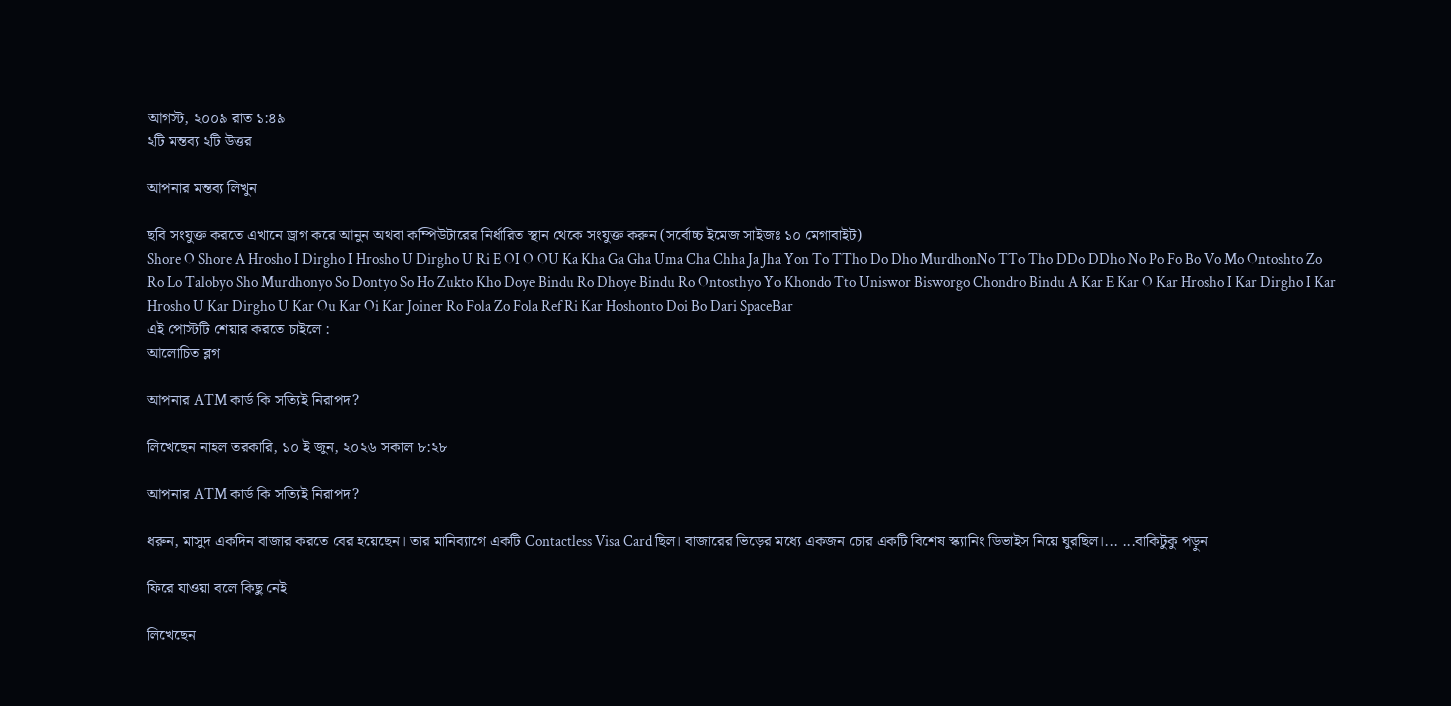আগস্ট, ২০০৯ রাত ১:৪৯
২টি মন্তব্য ২টি উত্তর

আপনার মন্তব্য লিখুন

ছবি সংযুক্ত করতে এখানে ড্রাগ করে আনুন অথবা কম্পিউটারের নির্ধারিত স্থান থেকে সংযুক্ত করুন (সর্বোচ্চ ইমেজ সাইজঃ ১০ মেগাবাইট)
Shore O Shore A Hrosho I Dirgho I Hrosho U Dirgho U Ri E OI O OU Ka Kha Ga Gha Uma Cha Chha Ja Jha Yon To TTho Do Dho MurdhonNo TTo Tho DDo DDho No Po Fo Bo Vo Mo Ontoshto Zo Ro Lo Talobyo Sho Murdhonyo So Dontyo So Ho Zukto Kho Doye Bindu Ro Dhoye Bindu Ro Ontosthyo Yo Khondo Tto Uniswor Bisworgo Chondro Bindu A Kar E Kar O Kar Hrosho I Kar Dirgho I Kar Hrosho U Kar Dirgho U Kar Ou Kar Oi Kar Joiner Ro Fola Zo Fola Ref Ri Kar Hoshonto Doi Bo Dari SpaceBar
এই পোস্টটি শেয়ার করতে চাইলে :
আলোচিত ব্লগ

আপনার ATM কার্ড কি সত্যিই নিরাপদ?

লিখেছেন নাহল তরকারি, ১০ ই জুন, ২০২৬ সকাল ৮:২৮

আপনার ATM কার্ড কি সত্যিই নিরাপদ?

ধরুন, মাসুদ একদিন বাজার করতে বের হয়েছেন। তার মানিব্যাগে একটি Contactless Visa Card ছিল। বাজারের ভিড়ের মধ্যে একজন চোর একটি বিশেষ স্ক্যানিং ডিভাইস নিয়ে ঘুরছিল।... ...বাকিটুকু পড়ুন

ফিরে যাওয়া বলে কিছু নেই

লিখেছেন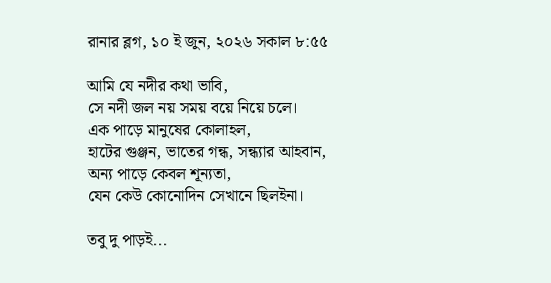রানার ব্লগ, ১০ ই জুন, ২০২৬ সকাল ৮:৫৫

আমি যে নদীর কথা ভাবি,
সে নদী জল নয় সময় বয়ে নিয়ে চলে।
এক পাড়ে মানুষের কোলাহল,
হাটের গুঞ্জন, ভাতের গন্ধ, সন্ধ্যার আহবান,
অন্য পাড়ে কেবল শূন্যতা,
যেন কেউ কোনোদিন সেখানে ছিলইনা।

তবু দু পাড়ই...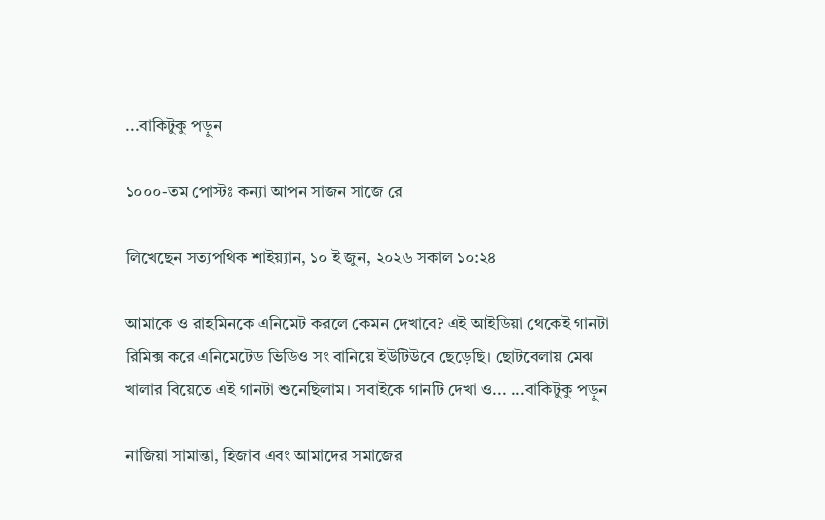...বাকিটুকু পড়ুন

১০০০-তম পোস্টঃ কন্যা আপন সাজন সাজে রে

লিখেছেন সত্যপথিক শাইয়্যান, ১০ ই জুন, ২০২৬ সকাল ১০:২৪

আমাকে ও রাহমিনকে এনিমেট করলে কেমন দেখাবে? এই আইডিয়া থেকেই গানটা রিমিক্স করে এনিমেটেড ভিডিও সং বানিয়ে ইউটিউবে ছেড়েছি। ছোটবেলায় মেঝ খালার বিয়েতে এই গানটা শুনেছিলাম। সবাইকে গানটি দেখা ও... ...বাকিটুকু পড়ুন

নাজিয়া সামান্তা, হিজাব এবং আমাদের সমাজের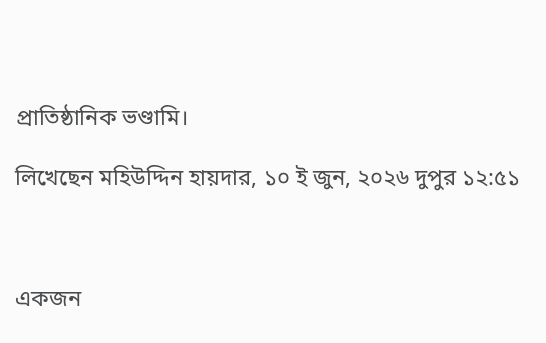প্রাতিষ্ঠানিক ভণ্ডামি।

লিখেছেন মহিউদ্দিন হায়দার, ১০ ই জুন, ২০২৬ দুপুর ১২:৫১



একজন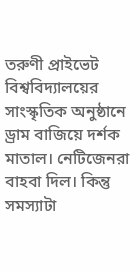তরুণী প্রাইভেট বিশ্ববিদ্যালয়ের সাংস্কৃতিক অনুষ্ঠানে ড্রাম বাজিয়ে দর্শক মাতাল। নেটিজেনরা বাহবা দিল। কিন্তু সমস্যাটা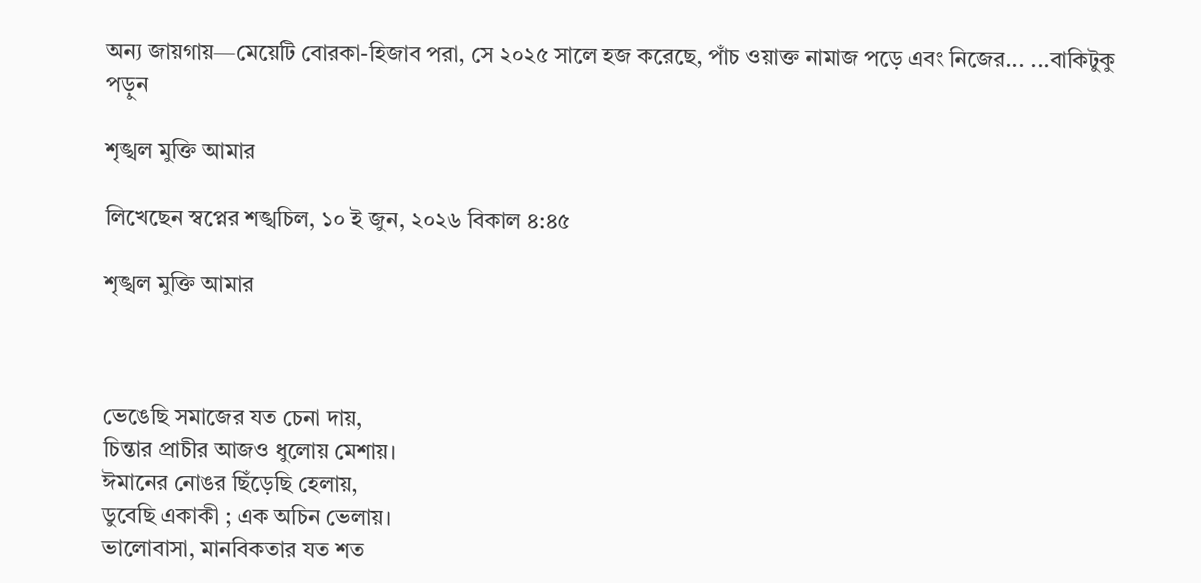অন্য জায়গায়—মেয়েটি বোরকা-হিজাব পরা, সে ২০২৫ সালে হজ করেছে, পাঁচ ওয়াক্ত নামাজ পড়ে এবং নিজের... ...বাকিটুকু পড়ুন

শৃঙ্খল মুক্তি আমার

লিখেছেন স্বপ্নের শঙ্খচিল, ১০ ই জুন, ২০২৬ বিকাল ৪:৪৫

শৃঙ্খল মুক্তি আমার



ভেঙেছি সমাজের যত চেনা দায়,
চিন্তার প্রাচীর আজও ধুলোয় মেশায়।
ঈমানের নোঙর ছিঁড়েছি হেলায়,
ডুবেছি একাকী ; এক অচিন ভেলায়।
ভালোবাসা, মানবিকতার যত শত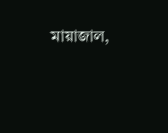মায়াজাল,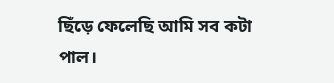ছিঁড়ে ফেলেছি আমি সব কটা পাল।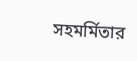সহমর্মিতার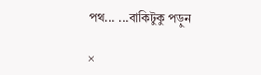পথ... ...বাকিটুকু পড়ুন

×